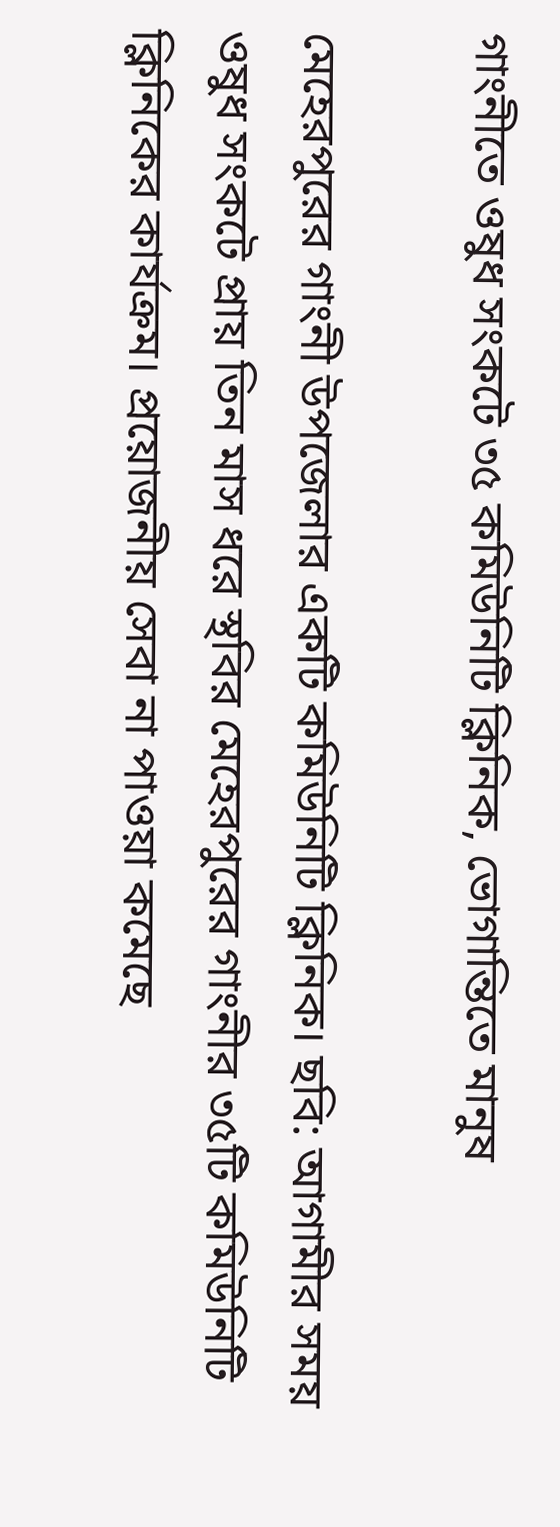গাংনীতে ওষুধ সংকটে ৩৫ কমিউনিটি ক্লিনিক, ভোগান্তিতে মানুষ

মেহেরপুরের গাংনী উপজেলার একটি কমিউনিটি ক্লিনিক। ছবি: আগামীর সময়
ওষুধ সংকটে প্রায় তিন মাস ধরে স্থবির মেহেরপুরের গাংনীর ৩৫টি কমিউনিটি ক্লিনিকের কার্যক্রম। প্রয়োজনীয় সেবা না পাওয়া কমেছে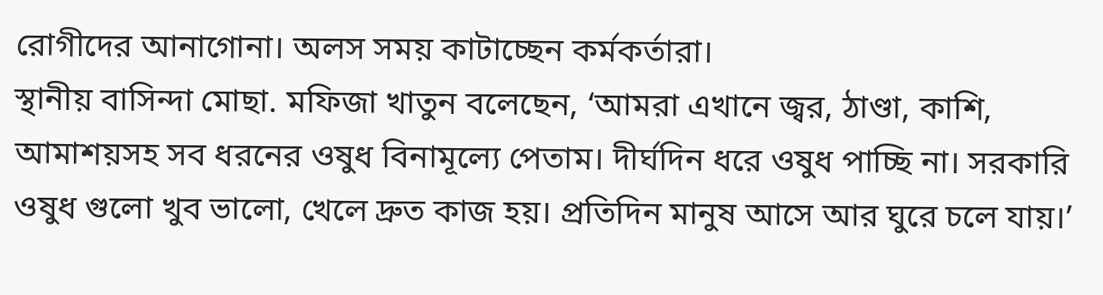রোগীদের আনাগোনা। অলস সময় কাটাচ্ছেন কর্মকর্তারা।
স্থানীয় বাসিন্দা মোছা. মফিজা খাতুন বলেছেন, ‘আমরা এখানে জ্বর, ঠাণ্ডা, কাশি, আমাশয়সহ সব ধরনের ওষুধ বিনামূল্যে পেতাম। দীর্ঘদিন ধরে ওষুধ পাচ্ছি না। সরকারি ওষুধ গুলো খুব ভালো, খেলে দ্রুত কাজ হয়। প্রতিদিন মানুষ আসে আর ঘুরে চলে যায়।’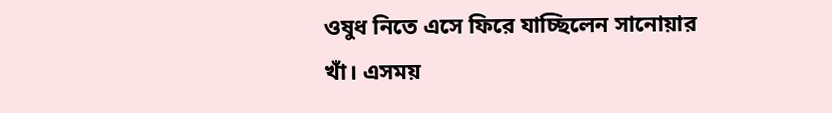ওষুধ নিতে এসে ফিরে যাচ্ছিলেন সানোয়ার খাঁ। এসময়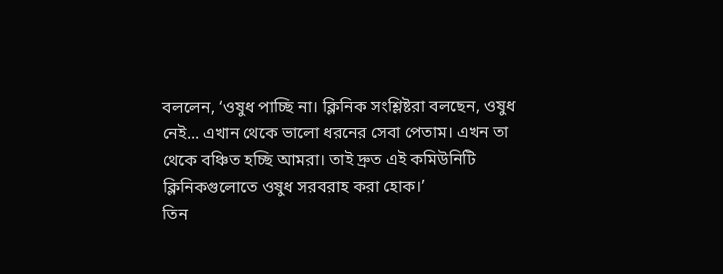বললেন, ‘ওষুধ পাচ্ছি না। ক্লিনিক সংশ্লিষ্টরা বলছেন, ওষুধ নেই... এখান থেকে ভালো ধরনের সেবা পেতাম। এখন তা থেকে বঞ্চিত হচ্ছি আমরা। তাই দ্রুত এই কমিউনিটি ক্লিনিকগুলোতে ওষুধ সরবরাহ করা হোক।’
তিন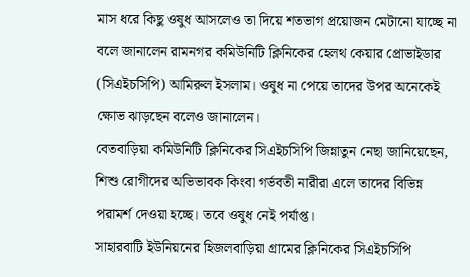মাস ধরে কিছু ওষুধ আসলেও তা দিয়ে শতভাগ প্রয়োজন মেটানো যাচ্ছে না বলে জানালেন রামনগর কমিউনিটি ক্লিনিকের হেলথ কেয়ার প্রোভাইডার (সিএইচসিপি) আমিরুল ইসলাম। ওষুধ না পেয়ে তাদের উপর অনেকেই ক্ষোভ ঝাড়ছেন বলেও জানালেন।
বেতবাড়িয়া কমিউনিটি ক্লিনিকের সিএইচসিপি জিন্নাতুন নেছা জানিয়েছেন, শিশু রোগীদের অভিভাবক কিংবা গর্ভবতী নারীরা এলে তাদের বিভিন্ন পরামর্শ দেওয়া হচ্ছে। তবে ওষুধ নেই পর্যাপ্ত।
সাহারবাটি ইউনিয়নের হিজলবাড়িয়া গ্রামের ক্লিনিকের সিএইচসিপি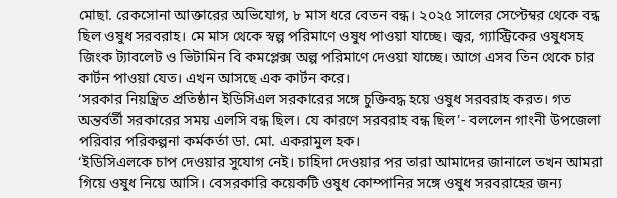মোছা. রেকসোনা আক্তারের অভিযোগ, ৮ মাস ধরে বেতন বন্ধ। ২০২৫ সালের সেপ্টেম্বর থেকে বন্ধ ছিল ওষুধ সরবরাহ। মে মাস থেকে স্বল্প পরিমাণে ওষুধ পাওয়া যাচ্ছে। জ্বর, গ্যাস্ট্রিকের ওষুধসহ জিংক ট্যাবলেট ও ভিটামিন বি কমপ্লেক্স অল্প পরিমাণে দেওয়া যাচ্ছে। আগে এসব তিন থেকে চার কার্টন পাওয়া যেত। এখন আসছে এক কার্টন করে।
‘সরকার নিয়ন্ত্রিত প্রতিষ্ঠান ইডিসিএল সরকারের সঙ্গে চুক্তিবদ্ধ হয়ে ওষুধ সরবরাহ করত। গত অন্তর্বর্তী সরকারের সময় এলসি বন্ধ ছিল। যে কারণে সরবরাহ বন্ধ ছিল’- বললেন গাংনী উপজেলা পরিবার পরিকল্পনা কর্মকর্তা ডা. মো. একরামুল হক।
‘ইডিসিএলকে চাপ দেওয়ার সুযোগ নেই। চাহিদা দেওয়ার পর তারা আমাদের জানালে তখন আমরা গিয়ে ওষুধ নিয়ে আসি। বেসরকারি কয়েকটি ওষুধ কোম্পানির সঙ্গে ওষুধ সরবরাহের জন্য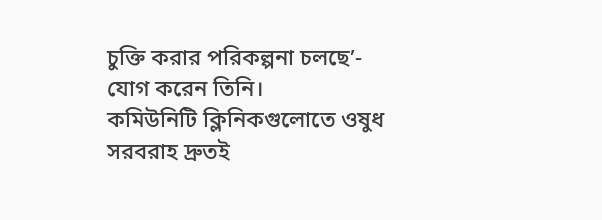চুক্তি করার পরিকল্পনা চলছে’- যোগ করেন তিনি।
কমিউনিটি ক্লিনিকগুলোতে ওষুধ সরবরাহ দ্রুতই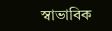স্বাভাবিক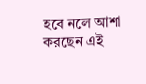হবে নলে আশা করছেন এই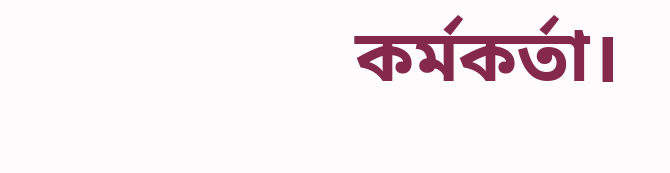কর্মকর্তা।